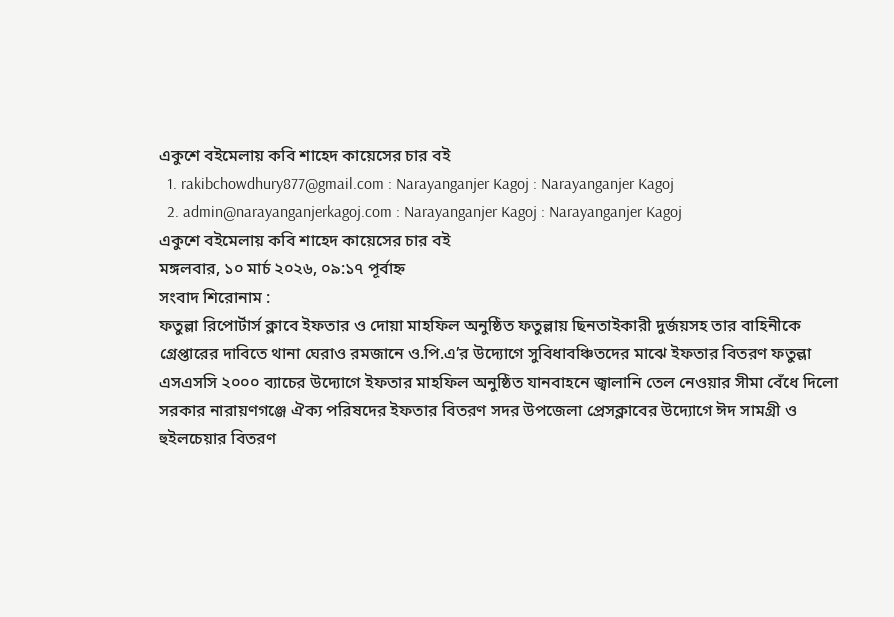একুশে বইমেলায় কবি শাহেদ কায়েসের চার বই
  1. rakibchowdhury877@gmail.com : Narayanganjer Kagoj : Narayanganjer Kagoj
  2. admin@narayanganjerkagoj.com : Narayanganjer Kagoj : Narayanganjer Kagoj
একুশে বইমেলায় কবি শাহেদ কায়েসের চার বই
মঙ্গলবার, ১০ মার্চ ২০২৬, ০৯:১৭ পূর্বাহ্ন
সংবাদ শিরোনাম :
ফতুল্লা রিপোর্টার্স ক্লাবে ইফতার ও দোয়া মাহফিল অনুষ্ঠিত ফতুল্লায় ছিনতাইকারী দুর্জয়সহ তার বাহিনীকে গ্রেপ্তারের দাবিতে থানা ঘেরাও রমজানে ও.পি.এ’র উদ্যোগে সুবিধাবঞ্চিতদের মাঝে ইফতার বিতরণ ফতুল্লা এসএসসি ২০০০ ব্যাচের উদ্যোগে ইফতার মাহফিল অনুষ্ঠিত যানবাহনে জ্বালানি তেল নেওয়ার সীমা বেঁধে দিলো সরকার নারায়ণগঞ্জে ঐক্য পরিষদের ইফতার বিতরণ সদর উপজেলা প্রেসক্লাবের উদ্যোগে ঈদ সামগ্রী ও হুইলচেয়ার বিতরণ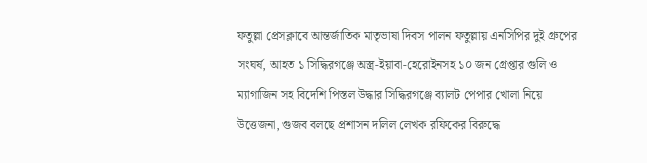ফতুল্লা প্রেসক্লাবে আন্তর্জাতিক মাতৃভাষা দিবস পালন ফতুল্লায় এনসিপির দুই গ্রুপের সংঘর্ষ, আহত ১ সিদ্ধিরগঞ্জে অস্ত্র-ইয়াবা-হেরোইনসহ ১০ জন গ্রেপ্তার গুলি ও ম্যাগাজিন সহ বিদেশি পিস্তল উদ্ধার সিদ্ধিরগঞ্জে ব্যালট পেপার খোলা নিয়ে উত্তেজনা, গুজব বলছে প্রশাসন দলিল লেখক রফিকের বিরুদ্ধে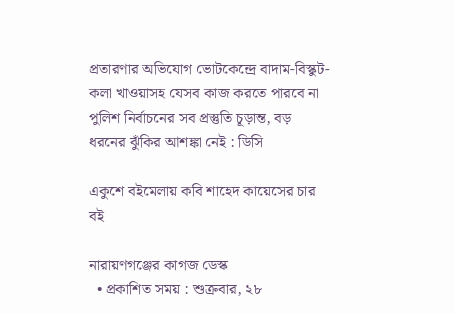প্রতারণার অভিযোগ ভোটকেন্দ্রে বাদাম-বিস্কুট-কলা খাওয়াসহ যেসব কাজ করতে পারবে না পুলিশ নির্বাচনের সব প্রস্তুতি চূড়ান্ত, বড় ধরনের ঝুঁকির আশঙ্কা নেই : ডিসি

একুশে বইমেলায় কবি শাহেদ কায়েসের চার বই

নারায়ণগঞ্জের কাগজ ডেস্ক
  • প্রকাশিত সময় : শুক্রবার, ২৮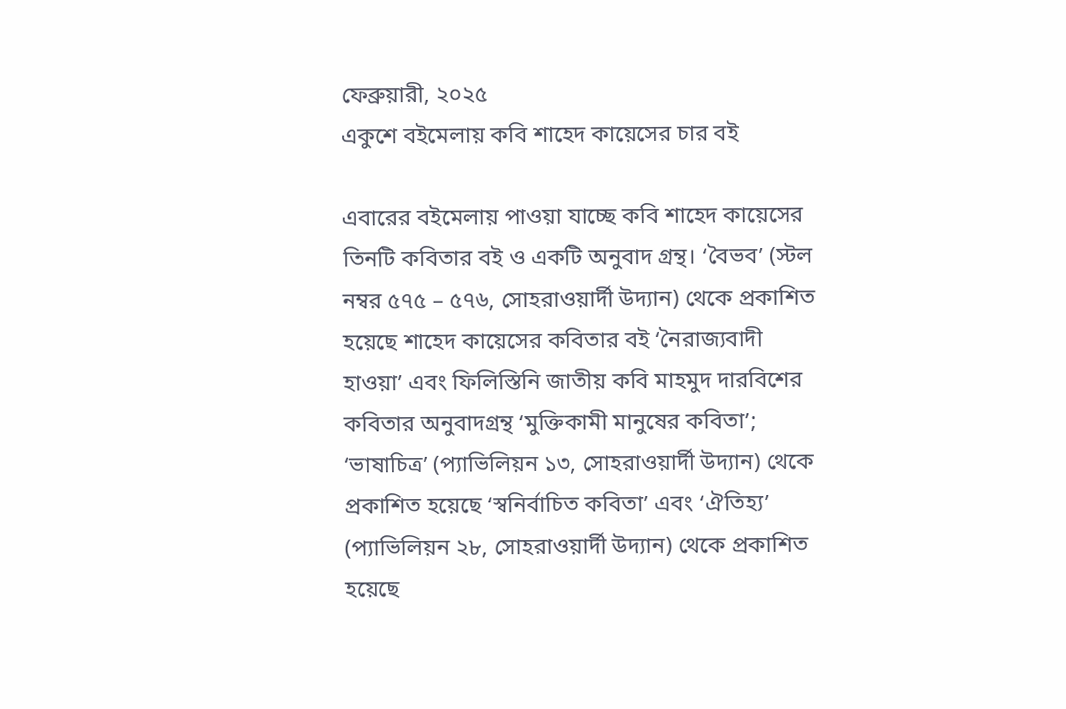ফেব্রুয়ারী, ২০২৫
একুশে বইমেলায় কবি শাহেদ কায়েসের চার বই

এবারের বইমেলায় পাওয়া যাচ্ছে কবি শাহেদ কায়েসের তিনটি কবিতার বই ও একটি অনুবাদ গ্রন্থ। ‘বৈভব’ (স্টল নম্বর ৫৭৫ – ৫৭৬, সোহরাওয়ার্দী উদ্যান) থেকে প্রকাশিত হয়েছে শাহেদ কায়েসের কবিতার বই ‘নৈরাজ্যবাদী হাওয়া’ এবং ফিলিস্তিনি জাতীয় কবি মাহমুদ দারবিশের কবিতার অনুবাদগ্রন্থ ‘মুক্তিকামী মানুষের কবিতা’; ‘ভাষাচিত্র’ (প্যাভিলিয়ন ১৩, সোহরাওয়ার্দী উদ্যান) থেকে প্রকাশিত হয়েছে ‘স্বনির্বাচিত কবিতা’ এবং ‘ঐতিহ্য’ (প্যাভিলিয়ন ২৮, সোহরাওয়ার্দী উদ্যান) থেকে প্রকাশিত হয়েছে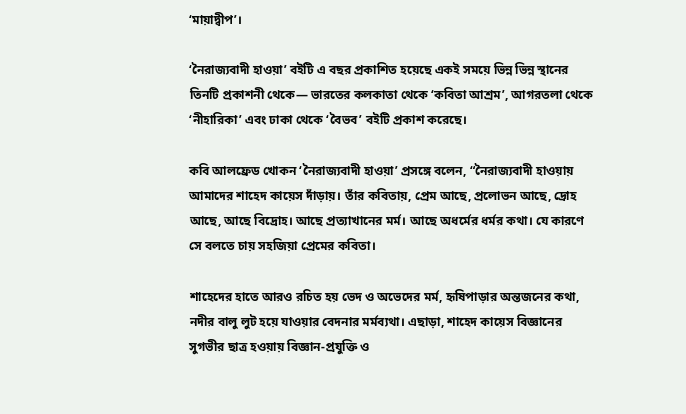‘মায়াদ্বীপ’।

‘নৈরাজ্যবাদী হাওয়া’ বইটি এ বছর প্রকাশিত হয়েছে একই সময়ে ভিন্ন ভিন্ন স্থানের তিনটি প্রকাশনী থেকে― ভারতের কলকাতা থেকে ‘কবিতা আশ্রম’, আগরতলা থেকে ‘নীহারিকা’ এবং ঢাকা থেকে ‘বৈভব’ বইটি প্রকাশ করেছে।

কবি আলফ্রেড খোকন ‘নৈরাজ্যবাদী হাওয়া’ প্রসঙ্গে বলেন, “নৈরাজ্যবাদী হাওয়ায় আমাদের শাহেদ কায়েস দাঁড়ায়। তাঁর কবিতায়, প্রেম আছে, প্রলোভন আছে, দ্রোহ আছে, আছে বিদ্রোহ। আছে প্রত্যাখানের মর্ম। আছে অধর্মের ধর্মর কথা। যে কারণে সে বলতে চায় সহজিয়া প্রেমের কবিতা।

শাহেদের হাতে আরও রচিত হয় ভেদ ও অভেদের মর্ম, হৃষিপাড়ার অন্তজনের কথা, নদীর বালু লুট হয়ে যাওয়ার বেদনার মর্মব্যথা। এছাড়া, শাহেদ কায়েস বিজ্ঞানের সুগভীর ছাত্র হওয়ায় বিজ্ঞান-প্রযুক্তি ও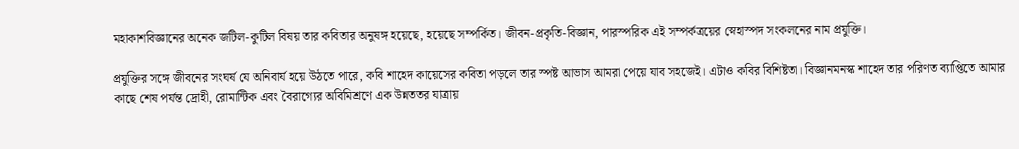মহাকাশবিজ্ঞানের অনেক জটিল-কুটিল বিষয় তার কবিতার অনুষঙ্গ হয়েছে, হয়েছে সম্পর্কিত। জীবন-প্রকৃতি-বিজ্ঞান, পারস্পরিক এই সম্পর্কত্রয়ের স্নেহাস্পদ সংকলনের নাম প্রযুক্তি।

প্রযুক্তির সঙ্গে জীবনের সংঘর্ষ যে অনিবার্য হয়ে উঠতে পারে, কবি শাহেদ কায়েসের কবিতা পড়লে তার স্পষ্ট আভাস আমরা পেয়ে যাব সহজেই। এটাও কবির বিশিষ্টতা। বিজ্ঞানমনস্ক শাহেদ তার পরিণত ব্যাপ্তিতে আমার কাছে শেষ পর্যন্ত দ্রোহী, রোমান্টিক এবং বৈরাগ্যের অবিমিশ্রণে এক উন্নততর যাত্রায়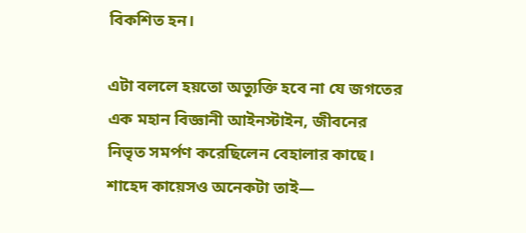বিকশিত হন।

এটা বললে হয়তো অত্যুক্তি হবে না যে জগতের এক মহান বিজ্ঞানী আইনস্টাইন, জীবনের নিভৃত সমর্পণ করেছিলেন বেহালার কাছে। শাহেদ কায়েসও অনেকটা তাই—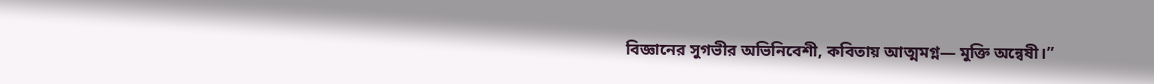বিজ্ঞানের সুগভীর অভিনিবেশী, কবিতায় আত্মমগ্ন— মুক্তি অন্বেষী।”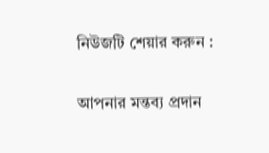নিউজটি শেয়ার করুন :

আপনার মন্তব্য প্রদান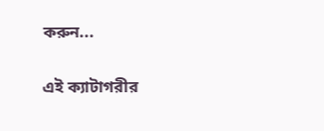করুন...

এই ক্যাটাগরীর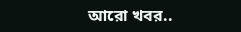আরো খবর..